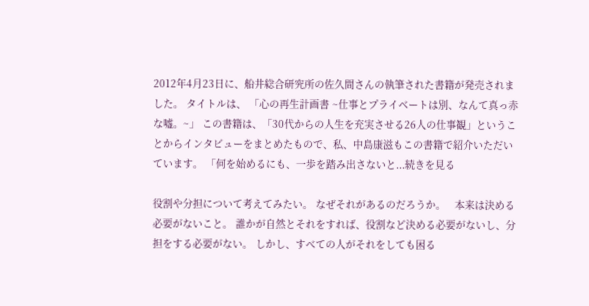2012年4月23日に、船井総合研究所の佐久間さんの執筆された書籍が発売されました。 タイトルは、 「心の再生計画書 ~仕事とプライベートは別、なんて真っ赤な嘘。~」 この書籍は、「30代からの人生を充実させる26人の仕事観」ということからインタビューをまとめたもので、私、中島康滋もこの書籍で紹介いただいています。 「何を始めるにも、一歩を踏み出さないと...続きを見る

役割や分担について考えてみたい。 なぜそれがあるのだろうか。   本来は決める必要がないこと。 誰かが自然とそれをすれば、役割など決める必要がないし、分担をする必要がない。 しかし、すべての人がそれをしても困る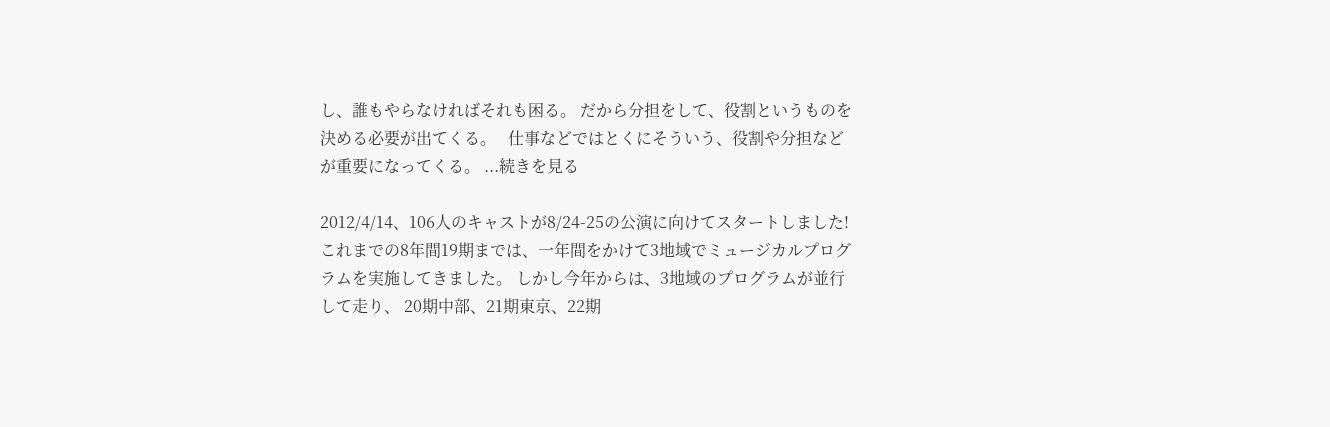し、誰もやらなければそれも困る。 だから分担をして、役割というものを決める必要が出てくる。   仕事などではとくにそういう、役割や分担などが重要になってくる。 ...続きを見る

2012/4/14、106人のキャストが8/24-25の公演に向けてスタートしました!   これまでの8年間19期までは、一年間をかけて3地域でミュージカルプログラムを実施してきました。 しかし今年からは、3地域のプログラムが並行して走り、 20期中部、21期東京、22期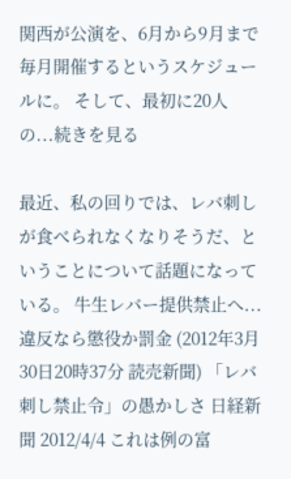関西が公演を、6月から9月まで毎月開催するというスケジュールに。 そして、最初に20人の...続きを見る

最近、私の回りでは、レバ刺しが食べられなくなりそうだ、ということについて話題になっている。 牛生レバー提供禁止へ...違反なら懲役か罰金 (2012年3月30日20時37分 読売新聞) 「レバ刺し禁止令」の愚かしさ 日経新聞 2012/4/4 これは例の富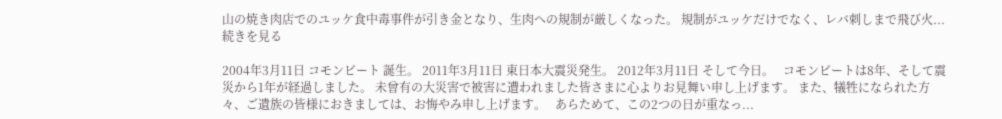山の焼き肉店でのユッケ食中毒事件が引き金となり、生肉への規制が厳しくなった。 規制がユッケだけでなく、レバ刺しまで飛び火...続きを見る

2004年3月11日 コモンビート 誕生。 2011年3月11日 東日本大震災発生。 2012年3月11日 そして今日。   コモンビートは8年、そして震災から1年が経過しました。 未曾有の大災害で被害に遭われました皆さまに心よりお見舞い申し上げます。 また、犠牲になられた方々、ご遺族の皆様におきましては、お悔やみ申し上げます。   あらためて、この2つの日が重なっ...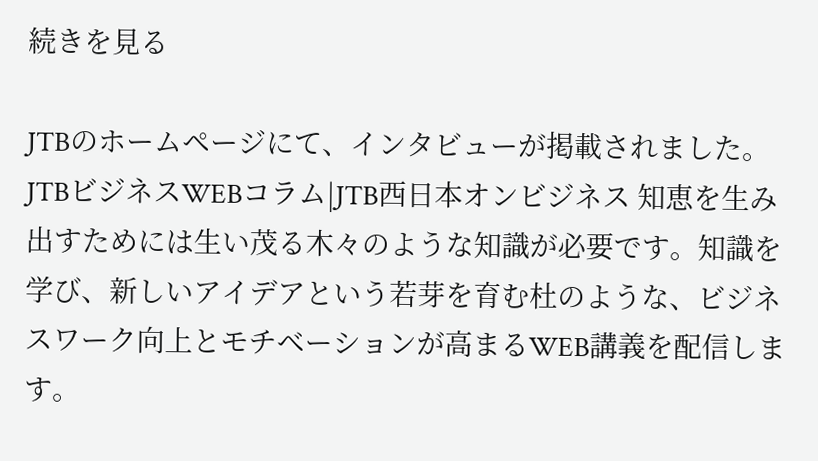続きを見る

JTBのホームページにて、インタビューが掲載されました。 JTBビジネスWEBコラム|JTB西日本オンビジネス 知恵を生み出すためには生い茂る木々のような知識が必要です。知識を学び、新しいアイデアという若芽を育む杜のような、ビジネスワーク向上とモチベーションが高まるWEB講義を配信します。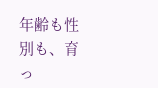年齢も性別も、育っ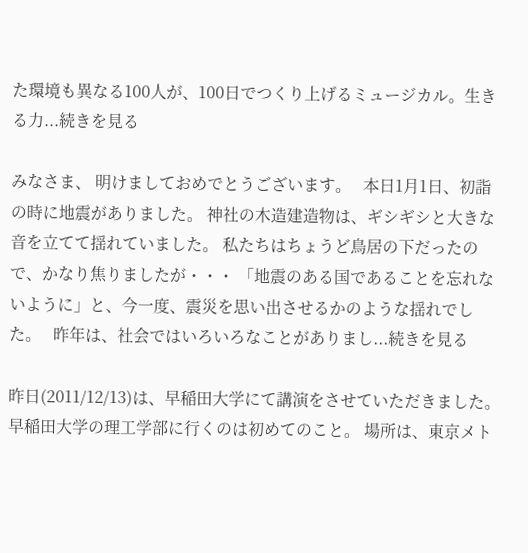た環境も異なる100人が、100日でつくり上げるミュージカル。生きる力...続きを見る

みなさま、 明けましておめでとうございます。   本日1月1日、初詣の時に地震がありました。 神社の木造建造物は、ギシギシと大きな音を立てて揺れていました。 私たちはちょうど鳥居の下だったので、かなり焦りましたが・・・ 「地震のある国であることを忘れないように」と、今一度、震災を思い出させるかのような揺れでした。   昨年は、社会ではいろいろなことがありまし...続きを見る

昨日(2011/12/13)は、早稲田大学にて講演をさせていただきました。 早稲田大学の理工学部に行くのは初めてのこと。 場所は、東京メト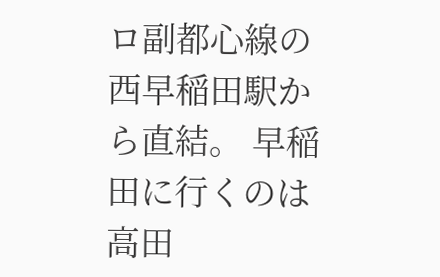ロ副都心線の西早稲田駅から直結。 早稲田に行くのは高田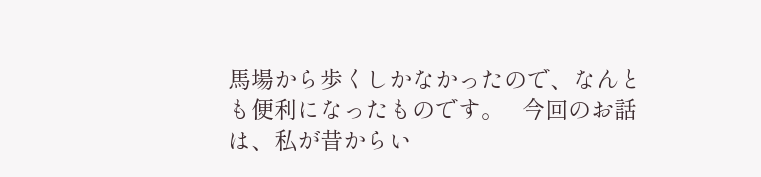馬場から歩くしかなかったので、なんとも便利になったものです。   今回のお話は、私が昔からい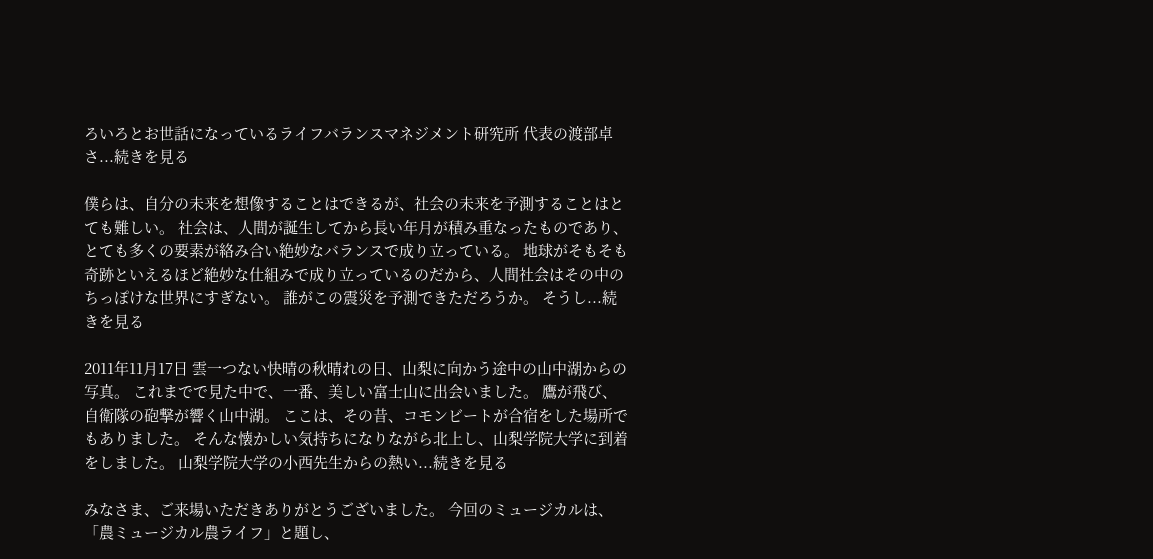ろいろとお世話になっているライフバランスマネジメント研究所 代表の渡部卓さ...続きを見る

僕らは、自分の未来を想像することはできるが、社会の未来を予測することはとても難しい。 社会は、人間が誕生してから長い年月が積み重なったものであり、とても多くの要素が絡み合い絶妙なバランスで成り立っている。 地球がそもそも奇跡といえるほど絶妙な仕組みで成り立っているのだから、人間社会はその中のちっぽけな世界にすぎない。 誰がこの震災を予測できただろうか。 そうし...続きを見る

2011年11月17日 雲一つない快晴の秋晴れの日、山梨に向かう途中の山中湖からの写真。 これまでで見た中で、一番、美しい富士山に出会いました。 鷹が飛び、自衛隊の砲撃が響く山中湖。 ここは、その昔、コモンビートが合宿をした場所でもありました。 そんな懐かしい気持ちになりながら北上し、山梨学院大学に到着をしました。 山梨学院大学の小西先生からの熱い...続きを見る

みなさま、ご来場いただきありがとうございました。 今回のミュージカルは、「農ミュージカル農ライフ」と題し、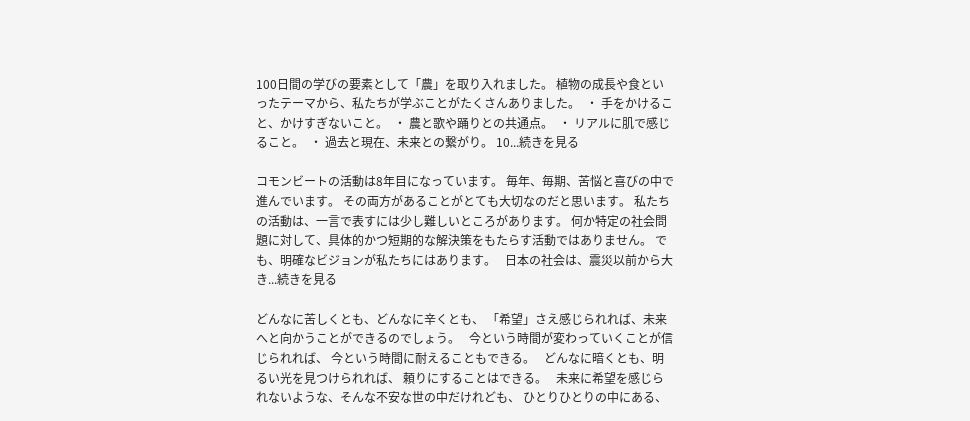100日間の学びの要素として「農」を取り入れました。 植物の成長や食といったテーマから、私たちが学ぶことがたくさんありました。  ・ 手をかけること、かけすぎないこと。  ・ 農と歌や踊りとの共通点。  ・ リアルに肌で感じること。  ・ 過去と現在、未来との繋がり。 10...続きを見る

コモンビートの活動は8年目になっています。 毎年、毎期、苦悩と喜びの中で進んでいます。 その両方があることがとても大切なのだと思います。 私たちの活動は、一言で表すには少し難しいところがあります。 何か特定の社会問題に対して、具体的かつ短期的な解決策をもたらす活動ではありません。 でも、明確なビジョンが私たちにはあります。   日本の社会は、震災以前から大き...続きを見る

どんなに苦しくとも、どんなに辛くとも、 「希望」さえ感じられれば、未来へと向かうことができるのでしょう。   今という時間が変わっていくことが信じられれば、 今という時間に耐えることもできる。   どんなに暗くとも、明るい光を見つけられれば、 頼りにすることはできる。   未来に希望を感じられないような、そんな不安な世の中だけれども、 ひとりひとりの中にある、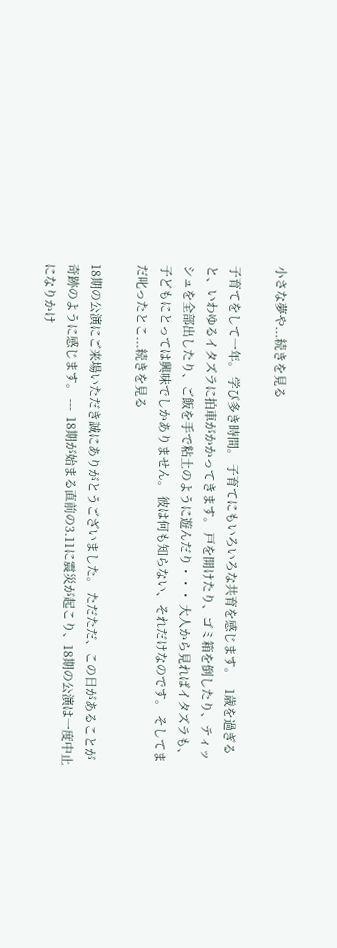小さな夢や...続きを見る

子育てをして一年。 学び多き時間。 子育てにもいろいろな共育を感じます。   1歳を過ぎると、いわゆるイタズラに拍車がかかってきます。 戸を開けたり、ゴミ箱を倒したり、ティッシュを全部出したり、ご飯を手で粘土のように遊んだり・・・ 大人から見ればイタズラも、子どもにとっては興味でしかありません。 彼は何も知らない、それだけなのです。 そしてまだ叱ったとこ...続きを見る

18期の公演にご来場いただき誠にありがとうございました。 ただただ、この日があることが奇跡のように感じます。 ---  18期が始まる直前の3.11に震災が起こり、18期の公演は一度中止になりかけ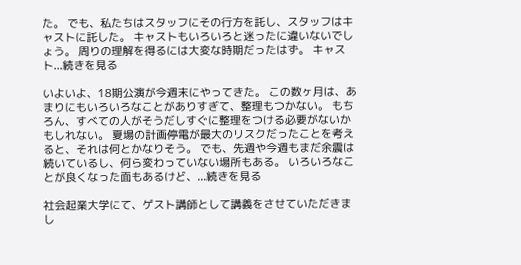た。 でも、私たちはスタッフにその行方を託し、スタッフはキャストに託した。 キャストもいろいろと迷ったに違いないでしょう。 周りの理解を得るには大変な時期だったはず。 キャスト...続きを見る

いよいよ、18期公演が今週末にやってきた。 この数ヶ月は、あまりにもいろいろなことがありすぎて、整理もつかない。 もちろん、すべての人がそうだしすぐに整理をつける必要がないかもしれない。 夏場の計画停電が最大のリスクだったことを考えると、それは何とかなりそう。 でも、先週や今週もまだ余震は続いているし、何ら変わっていない場所もある。 いろいろなことが良くなった面もあるけど、...続きを見る

社会起業大学にて、ゲスト講師として講義をさせていただきまし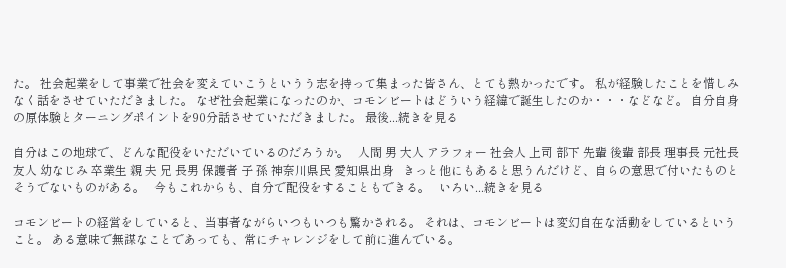た。 社会起業をして事業で社会を変えていこうというう志を持って集まった皆さん、とても熱かったです。 私が経験したことを惜しみなく話をさせていただきました。 なぜ社会起業になったのか、コモンビートはどういう経緯で誕生したのか・・・などなど。 自分自身の原体験とターニングポイントを90分話させていただきました。 最後...続きを見る

自分はこの地球で、どんな配役をいただいているのだろうか。   人間 男 大人 アラフォー 社会人 上司 部下 先輩 後輩 部長 理事長 元社長 友人 幼なじみ 卒業生 親 夫 兄 長男 保護者 子 孫 神奈川県民 愛知県出身   きっと他にもあると思うんだけど、自らの意思で付いたものとそうでないものがある。   今もこれからも、自分で配役をすることもできる。   いろい...続きを見る

コモンビートの経営をしていると、当事者ながらいつもいつも驚かされる。 それは、コモンビートは変幻自在な活動をしているということ。 ある意味で無謀なことであっても、常にチャレンジをして前に進んでいる。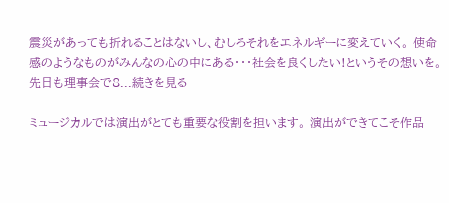震災があっても折れることはないし、むしろそれをエネルギーに変えていく。 使命感のようなものがみんなの心の中にある・・・社会を良くしたい!というその想いを。   先日も理事会で8...続きを見る

ミュージカルでは演出がとても重要な役割を担います。 演出ができてこそ作品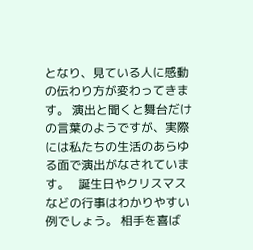となり、見ている人に感動の伝わり方が変わってきます。 演出と聞くと舞台だけの言葉のようですが、実際には私たちの生活のあらゆる面で演出がなされています。   誕生日やクリスマスなどの行事はわかりやすい例でしょう。 相手を喜ば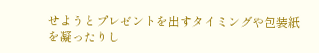せようとプレゼントを出すタイミングや包装紙を凝ったりし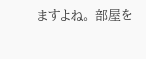ますよね。 部屋を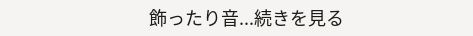飾ったり音...続きを見る